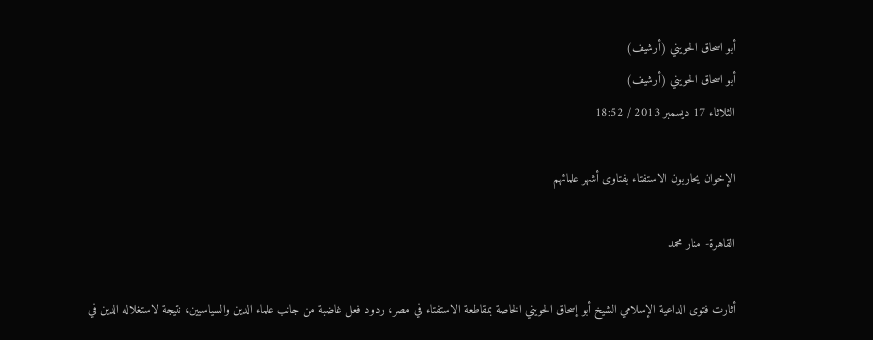أبو اسحاق الحويني (أرشيف)
أبو اسحاق الحويني (أرشيف)
الثلاثاء 17 ديسمبر 2013 / 18:52

الإخوان يحاربون الاستفتاء بفتاوى أشهر علمائهم

القاهرة- منار محمد

أثارت فتوى الداعية الإسلامي الشيخ أبو إسحاق الحويني الخاصة بمقاطعة الاستفتاء في مصر، ردود فعل غاضبة من جانب علماء الدين والسياسيين، نتيجة لاستغلاله الدين في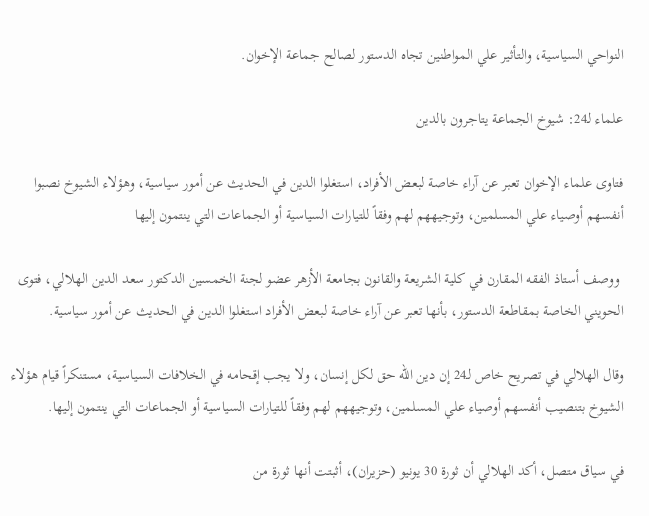النواحي السياسية، والتأثير علي المواطنين تجاه الدستور لصالح جماعة الإخوان.

علماء لـ24: شيوخ الجماعة يتاجرون بالدين

فتاوى علماء الإخوان تعبر عن آراء خاصة لبعض الأفراد، استغلوا الدين في الحديث عن أمور سياسية، وهؤلاء الشيوخ نصبوا أنفسهم أوصياء علي المسلمين، وتوجيههم لهم وفقاً للتيارات السياسية أو الجماعات التي ينتمون إليها

 ووصف أستاذ الفقه المقارن في كلية الشريعة والقانون بجامعة الأزهر عضو لجنة الخمسين الدكتور سعد الدين الهلالي، فتوى الحويني الخاصة بمقاطعة الدستور، بأنها تعبر عن آراء خاصة لبعض الأفراد استغلوا الدين في الحديث عن أمور سياسية.

وقال الهلالي في تصريح خاص لـ24 إن دين الله حق لكل إنسان، ولا يجب إقحامه في الخلافات السياسية، مستنكراً قيام هؤلاء الشيوخ بتنصيب أنفسهم أوصياء علي المسلمين، وتوجيههم لهم وفقاً للتيارات السياسية أو الجماعات التي ينتمون إليها.

في سياق متصل، أكد الهلالي أن ثورة 30 يونيو (حزيران)، أثبتت أنها ثورة من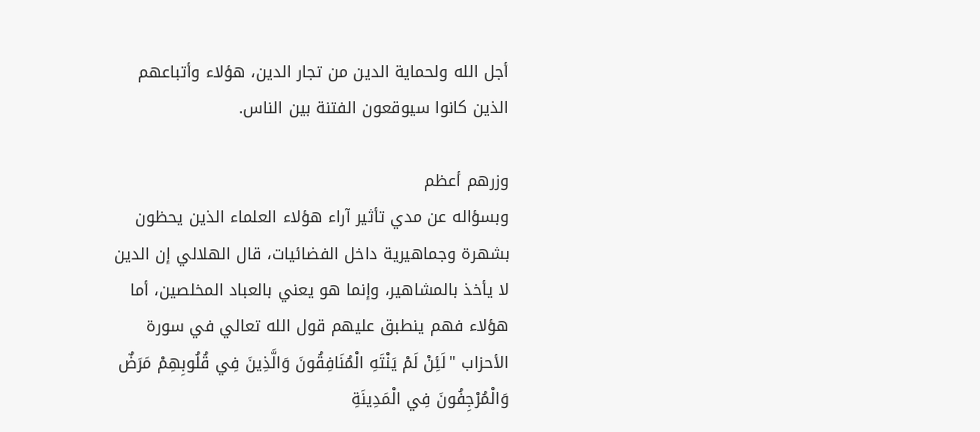أجل الله ولحماية الدين من تجار الدين، هؤلاء وأتباعهم الذين كانوا سيوقعون الفتنة بين الناس.

وزرهم أعظم
وبسؤاله عن مدي تأثير آراء هؤلاء العلماء الذين يحظون بشهرة وجماهيرية داخل الفضائيات، قال الهلالي إن الدين لا يأخذ بالمشاهير، وإنما هو يعني بالعباد المخلصين، أما هؤلاء فهم ينطبق عليهم قول الله تعالي في سورة الأحزاب "لَئِنْ لَمْ يَنْتَهِ الْمُنَافِقُونَ وَالَّذِينَ فِي قُلُوبِهِمْ مَرَضٌ وَالْمُرْجِفُونَ فِي الْمَدِينَةِ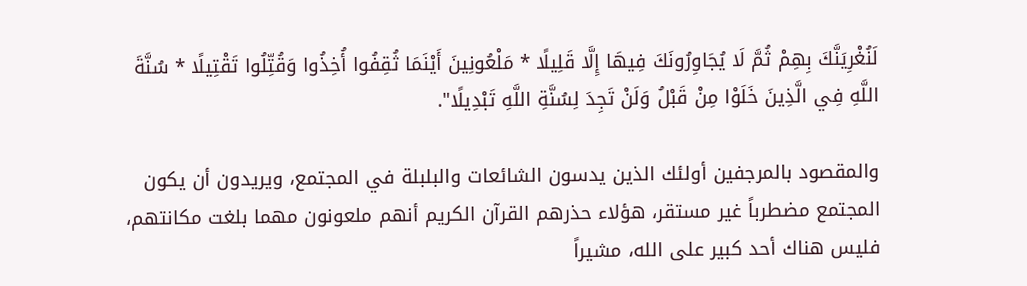لَنُغْرِيَنَّكَ بِهِمْ ثُمَّ لَا يُجَاوِرُونَكَ فِيهَا إِلَّا قَلِيلًا * مَلْعُونِينَ أَيْنَمَا ثُقِفُوا أُخِذُوا وَقُتِّلُوا تَقْتِيلًا * سُنَّةَ اللَّهِ فِي الَّذِينَ خَلَوْا مِنْ قَبْلُ وَلَنْ تَجِدَ لِسُنَّةِ اللَّهِ تَبْدِيلًا".

والمقصود بالمرجفين أولئك الذين يدسون الشائعات والبلبلة في المجتمع، ويريدون أن يكون المجتمع مضطرباً غير مستقر، هؤلاء حذرهم القرآن الكريم أنهم ملعونون مهما بلغت مكانتهم، فليس هناك أحد كبير على الله، مشيراً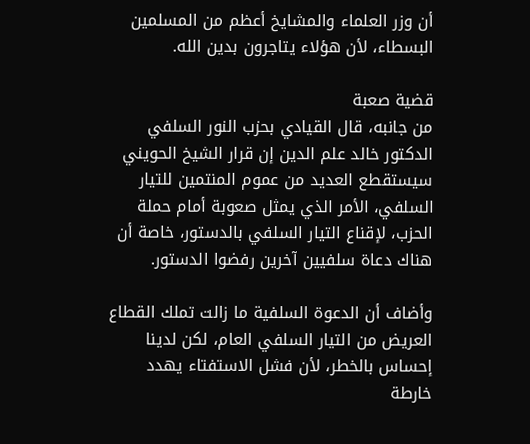أن وزر العلماء والمشايخ أعظم من المسلمين البسطاء، لأن هؤلاء يتاجرون بدين الله.

قضية صعبة
من جانبه، قال القيادي بحزب النور السلفي الدكتور خالد علم الدين إن قرار الشيخ الحويني سيستقطع العديد من عموم المنتمين للتيار السلفي، الأمر الذي يمثل صعوبة أمام حملة الحزب، لإقناع التيار السلفي بالدستور، خاصة أن هناك دعاة سلفيين آخرين رفضوا الدستور.

وأضاف أن الدعوة السلفية ما زالت تملك القطاع العريض من التيار السلفي العام، لكن لدينا إحساس بالخطر، لأن فشل الاستفتاء يهدد خارطة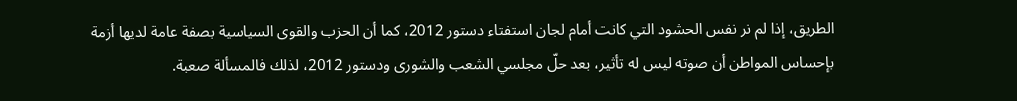الطريق، إذا لم نر نفس الحشود التي كانت أمام لجان استفتاء دستور 2012، كما أن الحزب والقوى السياسية بصفة عامة لديها أزمة بإحساس المواطن أن صوته ليس له تأثير، بعد حلّ مجلسي الشعب والشورى ودستور 2012، لذلك فالمسألة صعبة.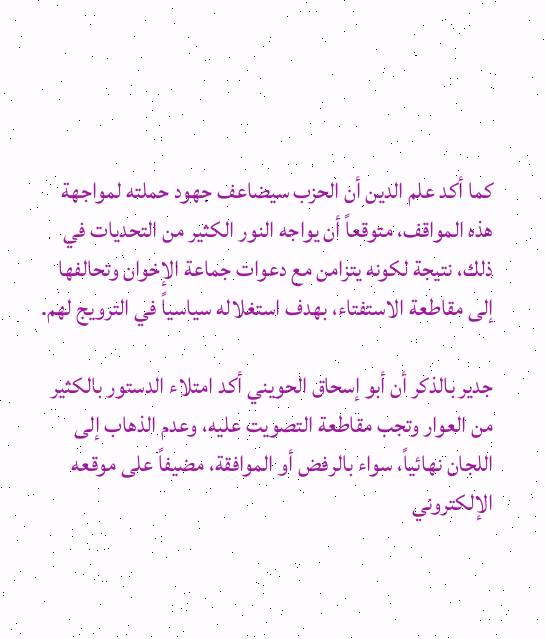كما أكد علم الدين أن الحزب سيضاعف جهود حملته لمواجهة هذه المواقف، متوقعاً أن يواجه النور الكثير من التحديات في ذلك، نتيجة لكونه يتزامن مع دعوات جماعة الإخوان وتحالفها إلى مقاطعة الاستفتاء، بهدف استغلاله سياسياً في الترويج لهم.

جدير بالذكر أن أبو إسحاق الحويني أكد امتلاء الدستور بالكثير من العوار وتجب مقاطعة التصويت عليه، وعدم الذهاب إلى اللجان نهائياً، سواء بالرفض أو الموافقة، مضيفاً على موقعه الإلكتروني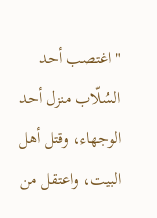"اغتصب أحد السُلّاب منزل أحد الوجهاء، وقتل أهل البيت، واعتقل من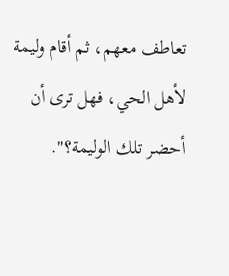تعاطف معهم، ثم أقام وليمة لأهل الحي، فهل ترى أن أحضر تلك الوليمة؟".